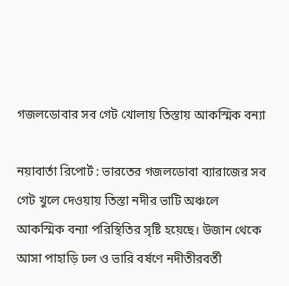গজলডোবার সব গেট খোলায় তিস্তায় আকস্মিক বন্যা

নয়াবার্তা রিপোর্ট : ভারতের গজলডোবা ব্যারাজের সব গেট খুলে দেওয়ায় তিস্তা নদীর ভাটি অঞ্চলে আকস্মিক বন্যা পরিস্থিতির সৃষ্টি হয়েছে। উজান থেকে আসা পাহাড়ি ঢল ও ভারি বর্ষণে নদীতীরবর্তী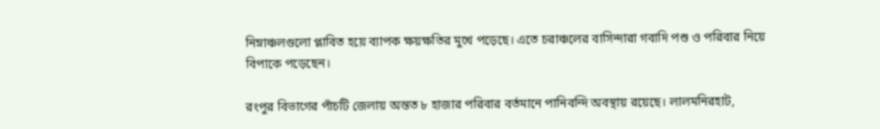নিম্নাঞ্চলগুলো প্লাবিত হয়ে ব্যাপক ক্ষয়ক্ষতির মুখে পড়েছে। এতে চরাঞ্চলের বাসিন্দারা গবাদি পশু ও পরিবার নিয়ে বিপাকে পড়েছেন।

রংপুর বিভাগের পাঁচটি জেলায় অন্তত ৮ হাজার পরিবার বর্তমানে পানিবন্দি অবস্থায় রয়েছে। লালমনিরহাট,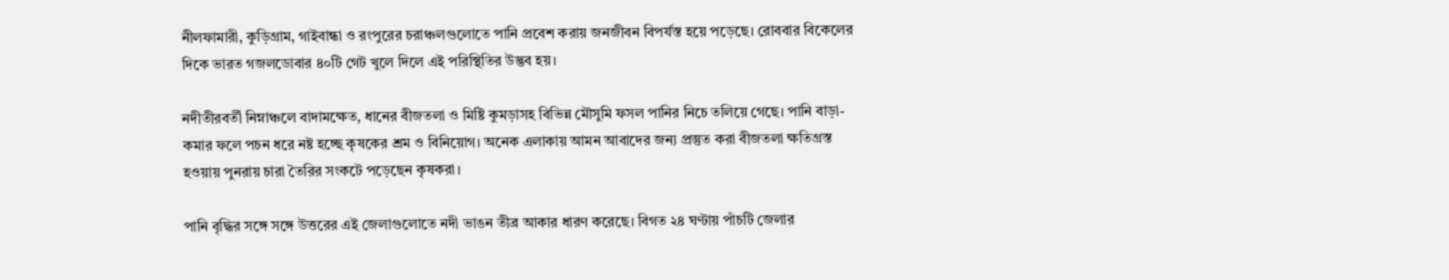নীলফামারী, কুড়িগ্রাম, গাইবান্ধা ও রংপুরের চরাঞ্চলগুলোতে পানি প্রবেশ করায় জনজীবন বিপর্যস্ত হয়ে পড়েছে। রোববার বিকেলের দিকে ভারত গজলডোবার ৪০টি গেট খুলে দিলে এই পরিস্থিতির উদ্ভব হয়।

নদীতীরবর্তী নিম্নাঞ্চলে বাদামক্ষেত, ধানের বীজতলা ও মিষ্টি কুমড়াসহ বিভিন্ন মৌসুমি ফসল পানির নিচে তলিয়ে গেছে। পানি বাড়া-কমার ফলে পচন ধরে নষ্ট হচ্ছে কৃষকের শ্রম ও বিনিয়োগ। অনেক এলাকায় আমন আবাদের জন্য প্রস্তুত করা বীজতলা ক্ষতিগ্রস্ত হওয়ায় পুনরায় চারা তৈরির সংকটে পড়েছেন কৃষকরা।

পানি বৃদ্ধির সঙ্গে সঙ্গে উত্তরের এই জেলাগুলোতে নদী ভাঙন তীব্র আকার ধারণ করেছে। বিগত ২৪ ঘণ্টায় পাঁচটি জেলার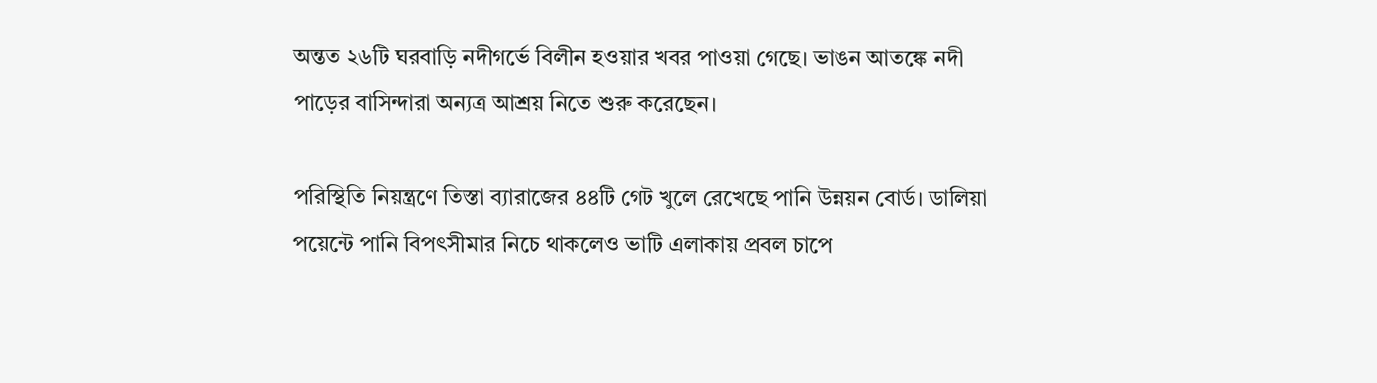অন্তত ২৬টি ঘরবাড়ি নদীগর্ভে বিলীন হওয়ার খবর পাওয়া গেছে। ভাঙন আতঙ্কে নদী পাড়ের বাসিন্দারা অন্যত্র আশ্রয় নিতে শুরু করেছেন।

পরিস্থিতি নিয়ন্ত্রণে তিস্তা ব্যারাজের ৪৪টি গেট খুলে রেখেছে পানি উন্নয়ন বোর্ড। ডালিয়া পয়েন্টে পানি বিপৎসীমার নিচে থাকলেও ভাটি এলাকায় প্রবল চাপে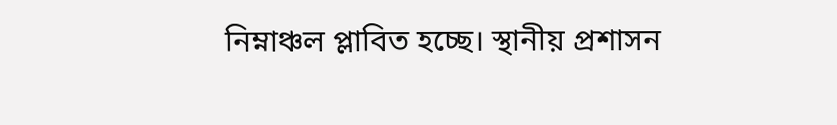নিম্নাঞ্চল প্লাবিত হচ্ছে। স্থানীয় প্রশাসন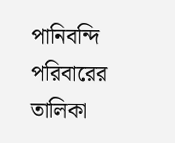পানিবন্দি পরিবারের তালিকা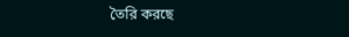তৈরি করছে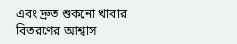এবং দ্রুত শুকনো খাবার বিতরণের আশ্বাস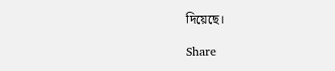দিয়েছে।

Share